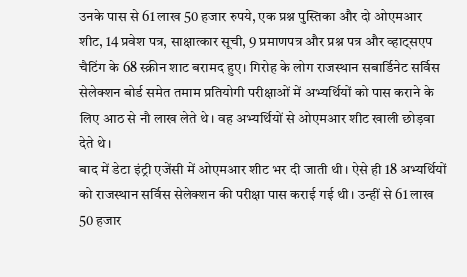उनके पास से 61 लाख 50 हजार रुपये, एक प्रश्न पुस्तिका और दो ओएमआर शीट, 14 प्रवेश पत्र, साक्षात्कार सूची, 9 प्रमाणपत्र और प्रश्न पत्र और व्हाट्सएप चैटिंग के 68 स्क्रीन शाट बरामद हुए। गिरोह के लोग राजस्थान सबार्डिनेट सर्विस सेलेक्शन बोर्ड समेत तमाम प्रतियोगी परीक्षाओं में अभ्यर्थियों को पास कराने के लिए आठ से नौ लाख लेते थे। वह अभ्यर्थियों से ओएमआर शीट खाली छोड़वा देते थे।
बाद में डेटा इंट्री एजेंसी में ओएमआर शीट भर दी जाती थी। ऐसे ही 18 अभ्यर्थियों को राजस्थान सर्विस सेलेक्शन की परीक्षा पास कराई गई थी। उन्हीं से 61 लाख 50 हजार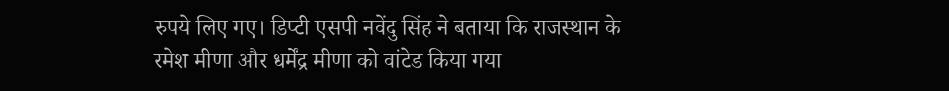रुपये लिए गए। डिप्टी एसपी नवेंदु सिंह ने बताया कि राजस्थान के रमेश मीणा और धर्मेंद्र मीणा को वांटेड किया गया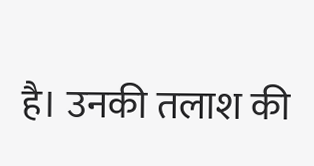है। उनकी तलाश की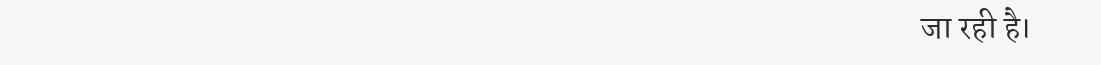जा रही है।